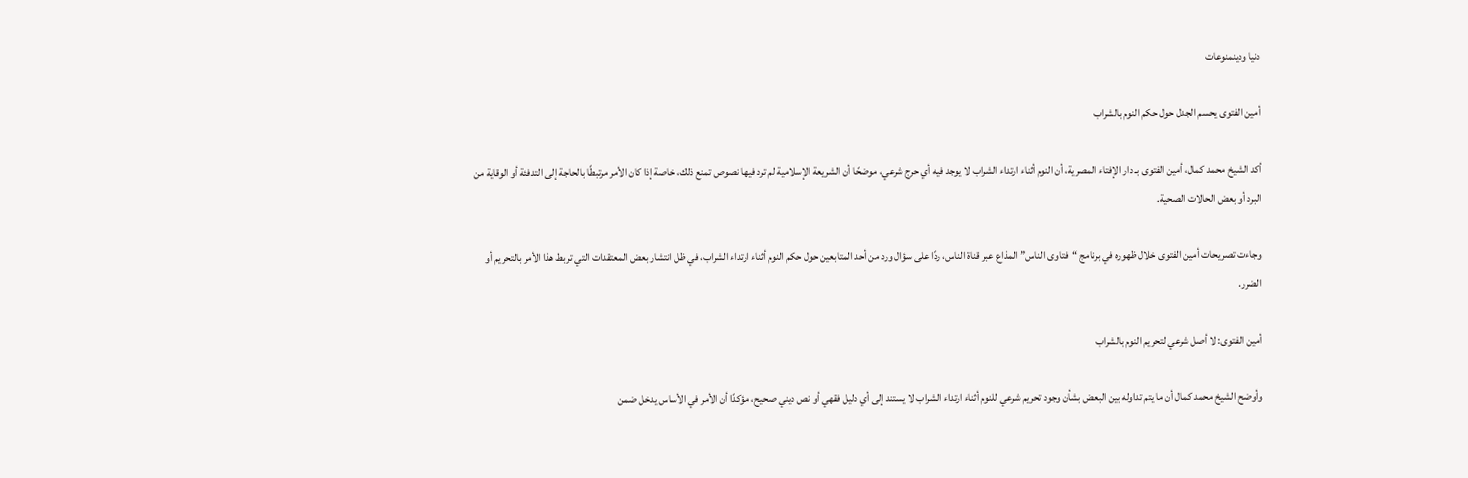دنيا ودينمنوعات

أمين الفتوى يحسم الجدل حول حكم النوم بالشراب

أكد الشيخ محمد كمال، أمين الفتوى بـ دار الإفتاء المصرية، أن النوم أثناء ارتداء الشراب لا يوجد فيه أي حرج شرعي، موضحًا أن الشريعة الإسلامية لم ترد فيها نصوص تمنع ذلك، خاصة إذا كان الأمر مرتبطًا بالحاجة إلى التدفئة أو الوقاية من البرد أو بعض الحالات الصحية.

وجاءت تصريحات أمين الفتوى خلال ظهوره في برنامج “فتاوى الناس” المذاع عبر قناة الناس، ردًا على سؤال ورد من أحد المتابعين حول حكم النوم أثناء ارتداء الشراب، في ظل انتشار بعض المعتقدات التي تربط هذا الأمر بالتحريم أو الضرر.

أمين الفتوى: لا أصل شرعي لتحريم النوم بالشراب

وأوضح الشيخ محمد كمال أن ما يتم تداوله بين البعض بشأن وجود تحريم شرعي للنوم أثناء ارتداء الشراب لا يستند إلى أي دليل فقهي أو نص ديني صحيح، مؤكدًا أن الأمر في الأساس يدخل ضمن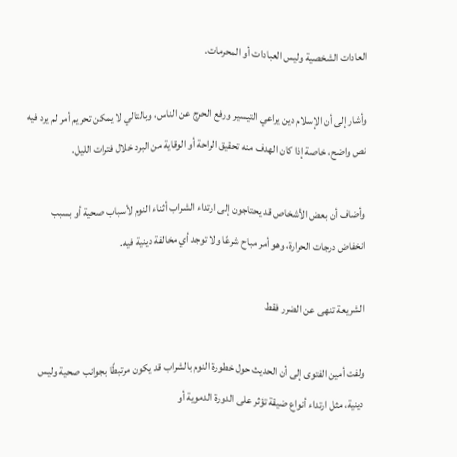العادات الشخصية وليس العبادات أو المحرمات.

وأشار إلى أن الإسلام دين يراعي التيسير ورفع الحرج عن الناس، وبالتالي لا يمكن تحريم أمر لم يرد فيه نص واضح، خاصة إذا كان الهدف منه تحقيق الراحة أو الوقاية من البرد خلال فترات الليل.

وأضاف أن بعض الأشخاص قد يحتاجون إلى ارتداء الشراب أثناء النوم لأسباب صحية أو بسبب انخفاض درجات الحرارة، وهو أمر مباح شرعًا ولا توجد أي مخالفة دينية فيه.

الشريعة تنهى عن الضرر فقط

ولفت أمين الفتوى إلى أن الحديث حول خطورة النوم بالشراب قد يكون مرتبطًا بجوانب صحية وليس دينية، مثل ارتداء أنواع ضيقة تؤثر على الدورة الدموية أو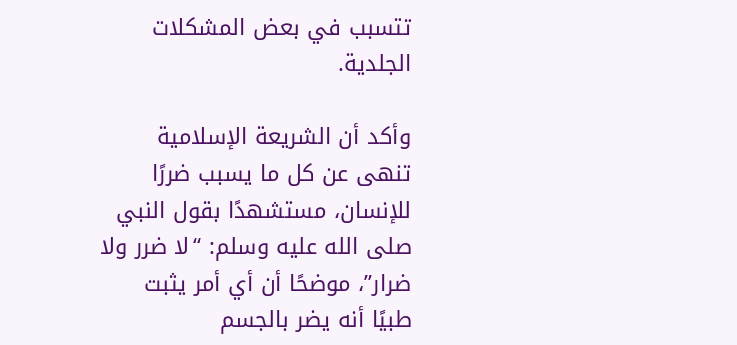تتسبب في بعض المشكلات الجلدية.

وأكد أن الشريعة الإسلامية تنهى عن كل ما يسبب ضررًا للإنسان، مستشهدًا بقول النبي صلى الله عليه وسلم: “لا ضرر ولا ضرار”، موضحًا أن أي أمر يثبت طبيًا أنه يضر بالجسم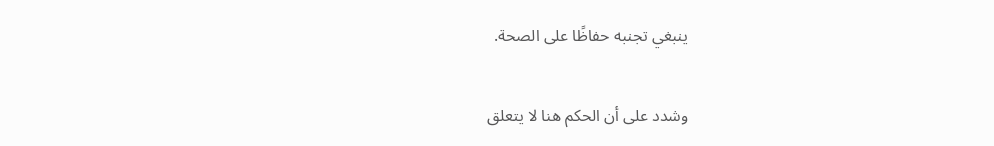ينبغي تجنبه حفاظًا على الصحة.

وشدد على أن الحكم هنا لا يتعلق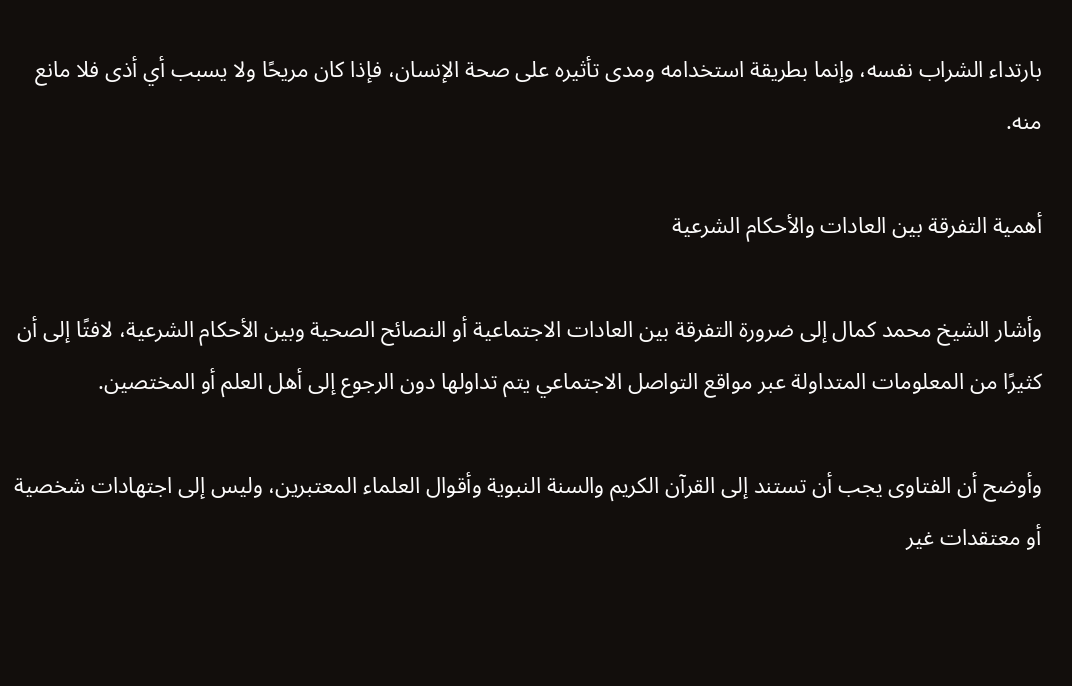بارتداء الشراب نفسه، وإنما بطريقة استخدامه ومدى تأثيره على صحة الإنسان، فإذا كان مريحًا ولا يسبب أي أذى فلا مانع منه.

أهمية التفرقة بين العادات والأحكام الشرعية

وأشار الشيخ محمد كمال إلى ضرورة التفرقة بين العادات الاجتماعية أو النصائح الصحية وبين الأحكام الشرعية، لافتًا إلى أن كثيرًا من المعلومات المتداولة عبر مواقع التواصل الاجتماعي يتم تداولها دون الرجوع إلى أهل العلم أو المختصين.

وأوضح أن الفتاوى يجب أن تستند إلى القرآن الكريم والسنة النبوية وأقوال العلماء المعتبرين، وليس إلى اجتهادات شخصية أو معتقدات غير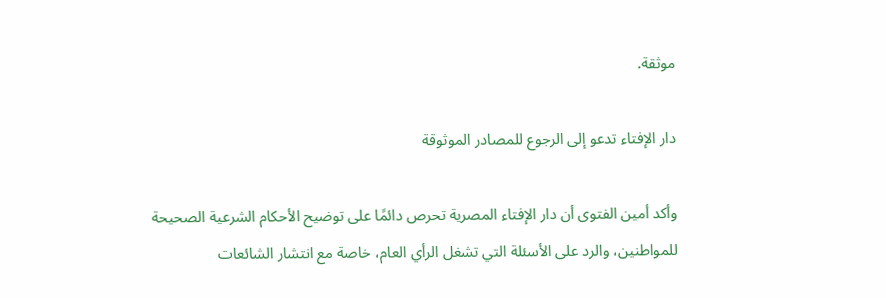موثقة.

دار الإفتاء تدعو إلى الرجوع للمصادر الموثوقة

وأكد أمين الفتوى أن دار الإفتاء المصرية تحرص دائمًا على توضيح الأحكام الشرعية الصحيحة للمواطنين، والرد على الأسئلة التي تشغل الرأي العام، خاصة مع انتشار الشائعات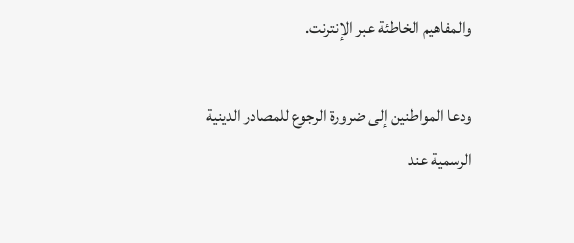والمفاهيم الخاطئة عبر الإنترنت.

ودعا المواطنين إلى ضرورة الرجوع للمصادر الدينية الرسمية عند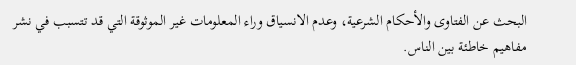البحث عن الفتاوى والأحكام الشرعية، وعدم الانسياق وراء المعلومات غير الموثوقة التي قد تتسبب في نشر مفاهيم خاطئة بين الناس.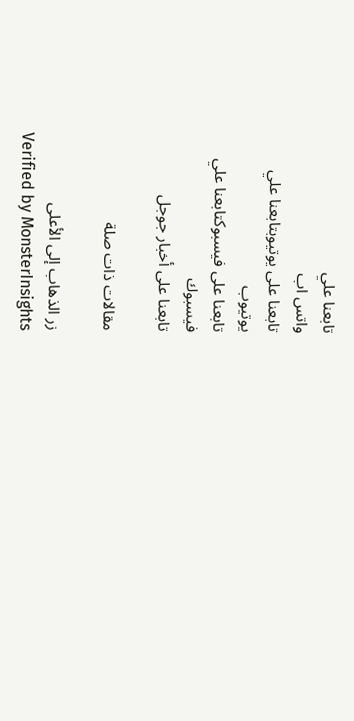تابعنا علي
واتس اب
تابعنا على يوتيوبتابعنا علي
يوتيوب
تابعنا على فيسبوكتابعنا علي
فيسبوك
تابعنا على أخبار جوجل

مقالات ذات صلة

زر الذهاب إلى الأعلى
Verified by MonsterInsights